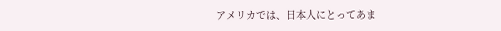アメリカでは、日本人にとってあま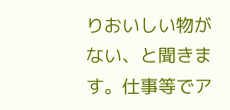りおいしい物がない、と聞きます。仕事等でア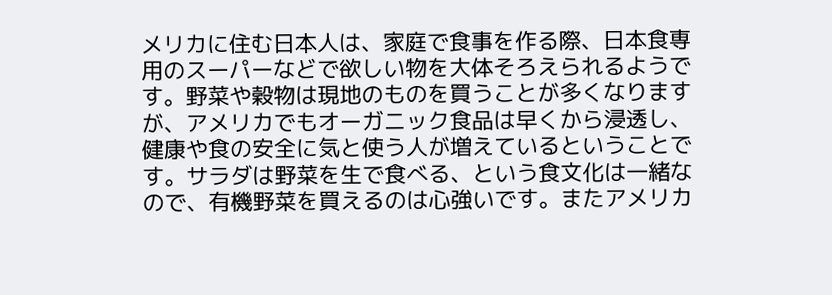メリカに住む日本人は、家庭で食事を作る際、日本食専用のスーパーなどで欲しい物を大体そろえられるようです。野菜や穀物は現地のものを買うことが多くなりますが、アメリカでもオーガニック食品は早くから浸透し、健康や食の安全に気と使う人が増えているということです。サラダは野菜を生で食べる、という食文化は一緒なので、有機野菜を買えるのは心強いです。またアメリカ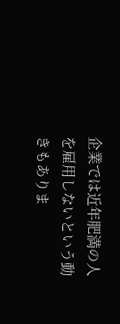企業では近年肥満の人を雇用しないという動きもありま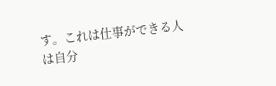す。これは仕事ができる人は自分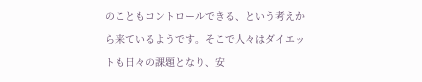のこともコントロールできる、という考えから来ているようです。そこで人々はダイエットも日々の課題となり、安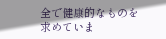全で健康的なものを求めていま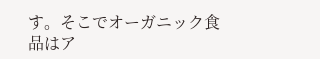す。そこでオーガニック食品はア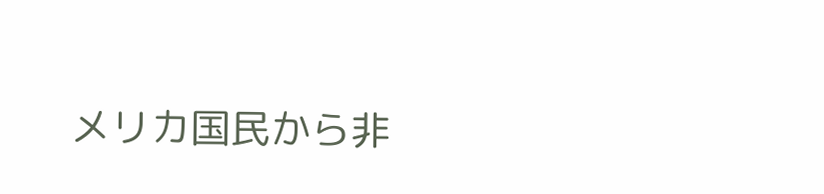メリカ国民から非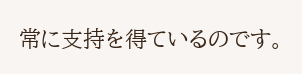常に支持を得ているのです。